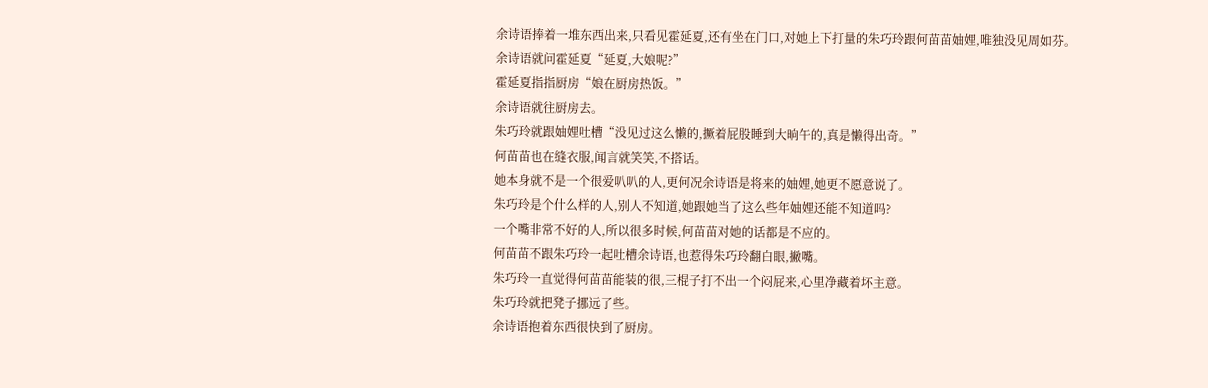余诗语捧着一堆东西出来,只看见霍延夏,还有坐在门口,对她上下打量的朱巧玲跟何苗苗妯娌,唯独没见周如芬。
余诗语就问霍延夏“延夏,大娘呢?”
霍延夏指指厨房“娘在厨房热饭。”
余诗语就往厨房去。
朱巧玲就跟妯娌吐槽“没见过这么懒的,撅着屁股睡到大晌午的,真是懒得出奇。”
何苗苗也在缝衣服,闻言就笑笑,不搭话。
她本身就不是一个很爱叭叭的人,更何况余诗语是将来的妯娌,她更不愿意说了。
朱巧玲是个什么样的人,别人不知道,她跟她当了这么些年妯娌还能不知道吗?
一个嘴非常不好的人,所以很多时候,何苗苗对她的话都是不应的。
何苗苗不跟朱巧玲一起吐槽余诗语,也惹得朱巧玲翻白眼,撇嘴。
朱巧玲一直觉得何苗苗能装的很,三棍子打不出一个闷屁来,心里净藏着坏主意。
朱巧玲就把凳子挪远了些。
余诗语抱着东西很快到了厨房。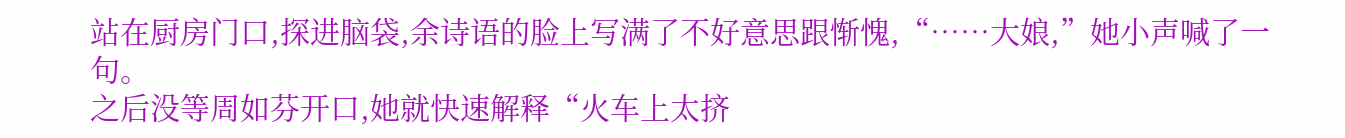站在厨房门口,探进脑袋,余诗语的脸上写满了不好意思跟惭愧,“……大娘,”她小声喊了一句。
之后没等周如芬开口,她就快速解释“火车上太挤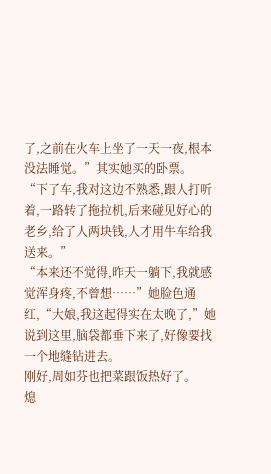了,之前在火车上坐了一天一夜,根本没法睡觉。”其实她买的卧票。
“下了车,我对这边不熟悉,跟人打听着,一路转了拖拉机,后来碰见好心的老乡,给了人两块钱,人才用牛车给我送来。”
“本来还不觉得,昨天一躺下,我就感觉浑身疼,不曾想……”她脸色通红,“大娘,我这起得实在太晚了,”她说到这里,脑袋都垂下来了,好像要找一个地缝钻进去。
刚好,周如芬也把菜跟饭热好了。
熄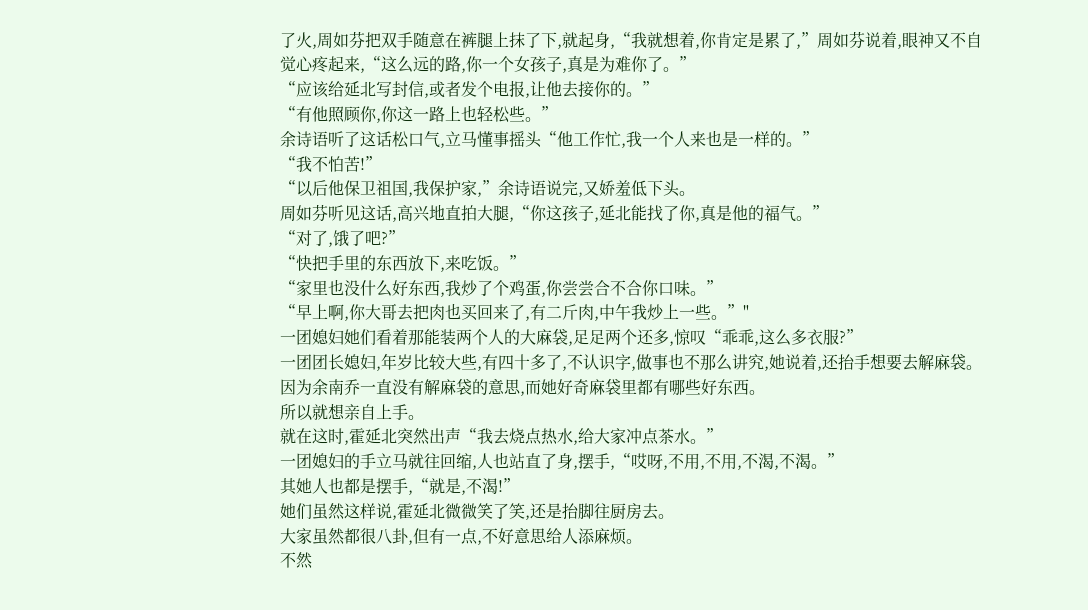了火,周如芬把双手随意在裤腿上抹了下,就起身,“我就想着,你肯定是累了,”周如芬说着,眼神又不自觉心疼起来,“这么远的路,你一个女孩子,真是为难你了。”
“应该给延北写封信,或者发个电报,让他去接你的。”
“有他照顾你,你这一路上也轻松些。”
余诗语听了这话松口气,立马懂事摇头“他工作忙,我一个人来也是一样的。”
“我不怕苦!”
“以后他保卫祖国,我保护家,”余诗语说完,又娇羞低下头。
周如芬听见这话,高兴地直拍大腿,“你这孩子,延北能找了你,真是他的福气。”
“对了,饿了吧?”
“快把手里的东西放下,来吃饭。”
“家里也没什么好东西,我炒了个鸡蛋,你尝尝合不合你口味。”
“早上啊,你大哥去把肉也买回来了,有二斤肉,中午我炒上一些。”"
一团媳妇她们看着那能装两个人的大麻袋,足足两个还多,惊叹“乖乖,这么多衣服?”
一团团长媳妇,年岁比较大些,有四十多了,不认识字,做事也不那么讲究,她说着,还抬手想要去解麻袋。
因为余南乔一直没有解麻袋的意思,而她好奇麻袋里都有哪些好东西。
所以就想亲自上手。
就在这时,霍延北突然出声“我去烧点热水,给大家冲点茶水。”
一团媳妇的手立马就往回缩,人也站直了身,摆手,“哎呀,不用,不用,不渴,不渴。”
其她人也都是摆手,“就是,不渴!”
她们虽然这样说,霍延北微微笑了笑,还是抬脚往厨房去。
大家虽然都很八卦,但有一点,不好意思给人添麻烦。
不然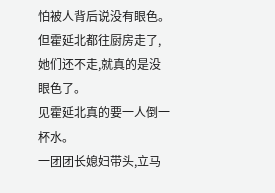怕被人背后说没有眼色。
但霍延北都往厨房走了,她们还不走,就真的是没眼色了。
见霍延北真的要一人倒一杯水。
一团团长媳妇带头,立马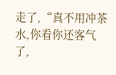走了,“真不用冲茶水,你看你还客气了,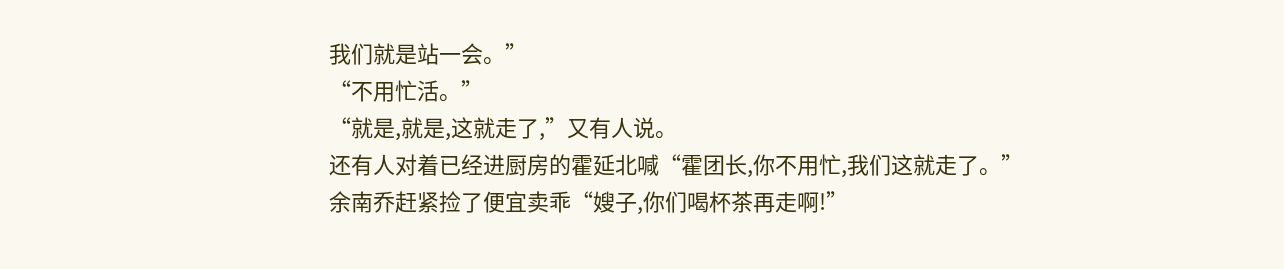我们就是站一会。”
“不用忙活。”
“就是,就是,这就走了,”又有人说。
还有人对着已经进厨房的霍延北喊“霍团长,你不用忙,我们这就走了。”
余南乔赶紧捡了便宜卖乖“嫂子,你们喝杯茶再走啊!”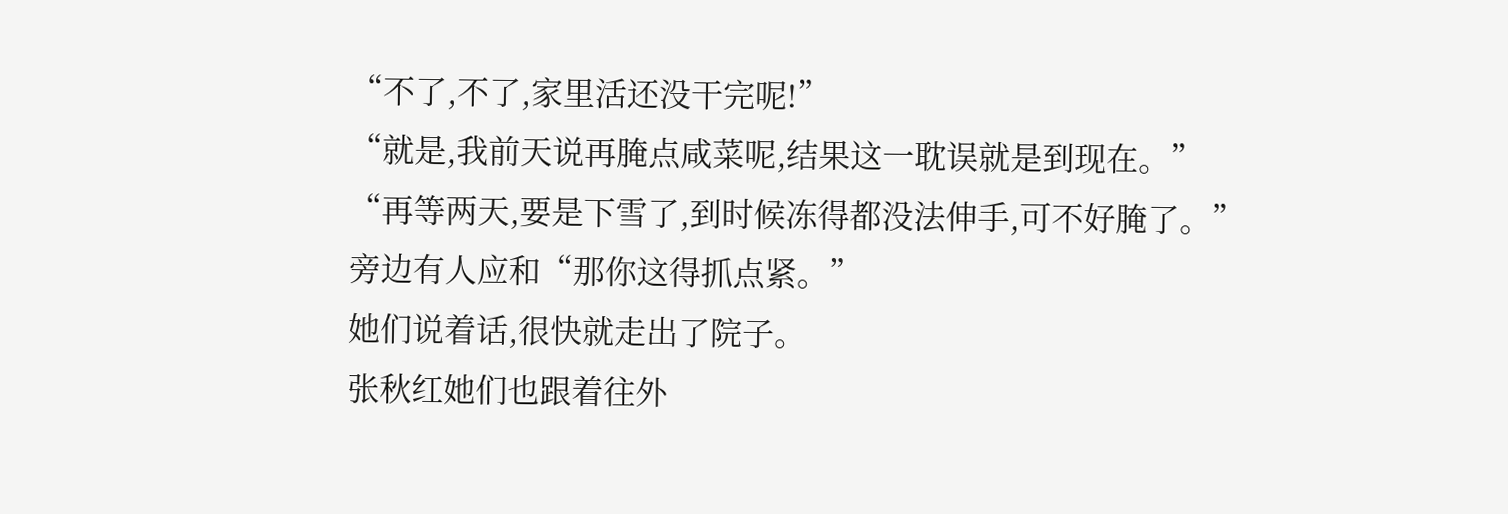“不了,不了,家里活还没干完呢!”
“就是,我前天说再腌点咸菜呢,结果这一耽误就是到现在。”
“再等两天,要是下雪了,到时候冻得都没法伸手,可不好腌了。”
旁边有人应和“那你这得抓点紧。”
她们说着话,很快就走出了院子。
张秋红她们也跟着往外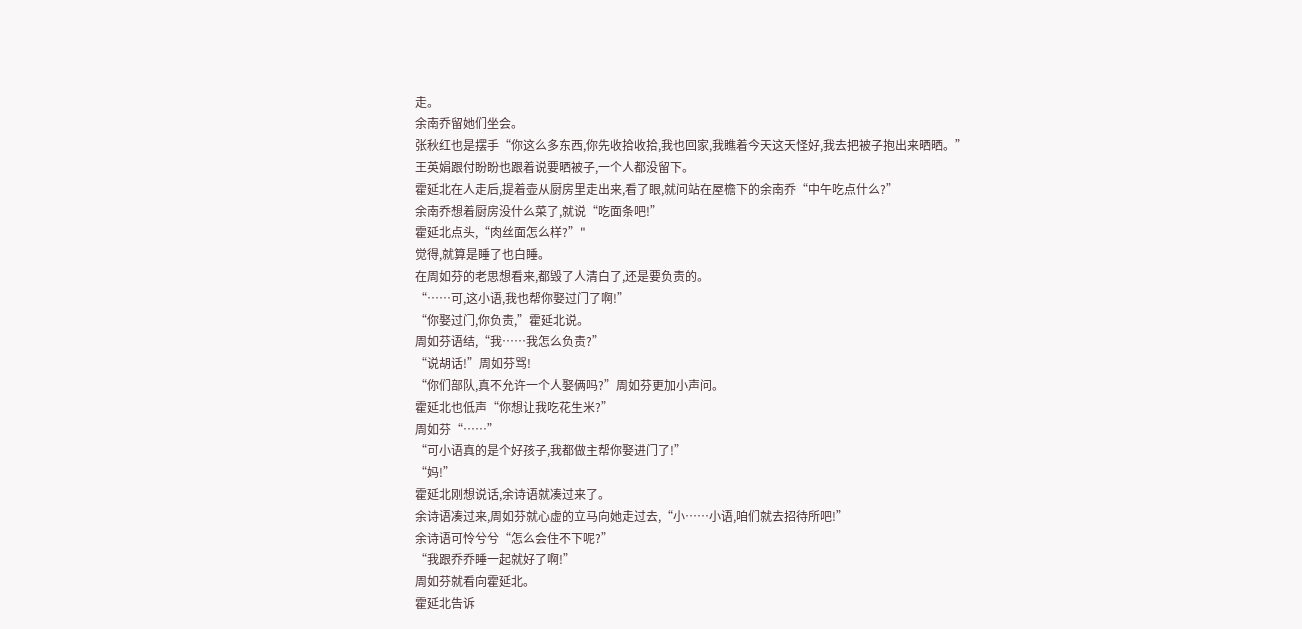走。
余南乔留她们坐会。
张秋红也是摆手“你这么多东西,你先收拾收拾,我也回家,我瞧着今天这天怪好,我去把被子抱出来晒晒。”
王英娟跟付盼盼也跟着说要晒被子,一个人都没留下。
霍延北在人走后,提着壶从厨房里走出来,看了眼,就问站在屋檐下的余南乔“中午吃点什么?”
余南乔想着厨房没什么菜了,就说“吃面条吧!”
霍延北点头,“肉丝面怎么样?”"
觉得,就算是睡了也白睡。
在周如芬的老思想看来,都毁了人清白了,还是要负责的。
“……可,这小语,我也帮你娶过门了啊!”
“你娶过门,你负责,”霍延北说。
周如芬语结,“我……我怎么负责?”
“说胡话!”周如芬骂!
“你们部队,真不允许一个人娶俩吗?”周如芬更加小声问。
霍延北也低声“你想让我吃花生米?”
周如芬“……”
“可小语真的是个好孩子,我都做主帮你娶进门了!”
“妈!”
霍延北刚想说话,余诗语就凑过来了。
余诗语凑过来,周如芬就心虚的立马向她走过去,“小……小语,咱们就去招待所吧!”
余诗语可怜兮兮“怎么会住不下呢?”
“我跟乔乔睡一起就好了啊!”
周如芬就看向霍延北。
霍延北告诉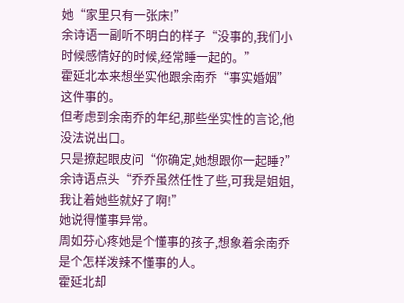她“家里只有一张床!”
余诗语一副听不明白的样子“没事的,我们小时候感情好的时候,经常睡一起的。”
霍延北本来想坐实他跟余南乔“事实婚姻”这件事的。
但考虑到余南乔的年纪,那些坐实性的言论,他没法说出口。
只是撩起眼皮问“你确定,她想跟你一起睡?”
余诗语点头“乔乔虽然任性了些,可我是姐姐,我让着她些就好了啊!”
她说得懂事异常。
周如芬心疼她是个懂事的孩子,想象着余南乔是个怎样泼辣不懂事的人。
霍延北却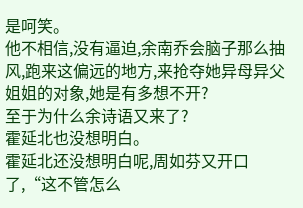是呵笑。
他不相信,没有逼迫,余南乔会脑子那么抽风,跑来这偏远的地方,来抢夺她异母异父姐姐的对象,她是有多想不开?
至于为什么余诗语又来了?
霍延北也没想明白。
霍延北还没想明白呢,周如芬又开口了,“这不管怎么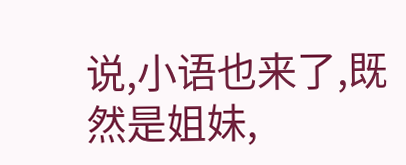说,小语也来了,既然是姐妹,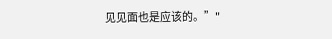见见面也是应该的。”"